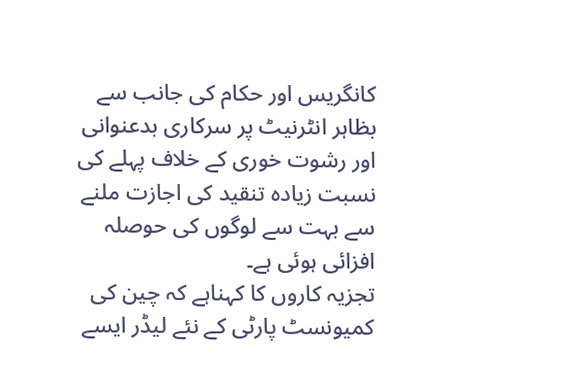کانگریس اور حکام کی جانب سے بظاہر انٹرنیٹ پر سرکاری بدعنوانی اور رشوت خوری کے خلاف پہلے کی نسبت زیادہ تنقید کی اجازت ملنے سے بہت سے لوگوں کی حوصلہ افزائی ہوئی ہے۔
تجزیہ کاروں کا کہناہے کہ چین کی کمیونسٹ پارٹی کے نئے لیڈر ایسے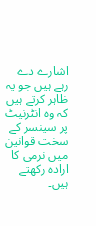اشارے دے رہے ہیں جو یہ ظاہر کرتے ہیں کہ وہ انٹرنیٹ پر سینسر کے سخت قوانین میں نرمی کا ارادہ رکھتے ہیں۔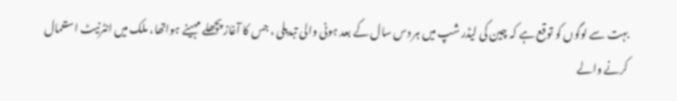بہت سے لوگوں کو توقع ہے کہ چین کی لیڈر شپ میں ہر دس سال کے بعد ہونی والی تبدیلی ، جس کا آغاز پچھلے مہینے ہواتھا، ملک میں انٹرنیٹ استعمال کرنے والے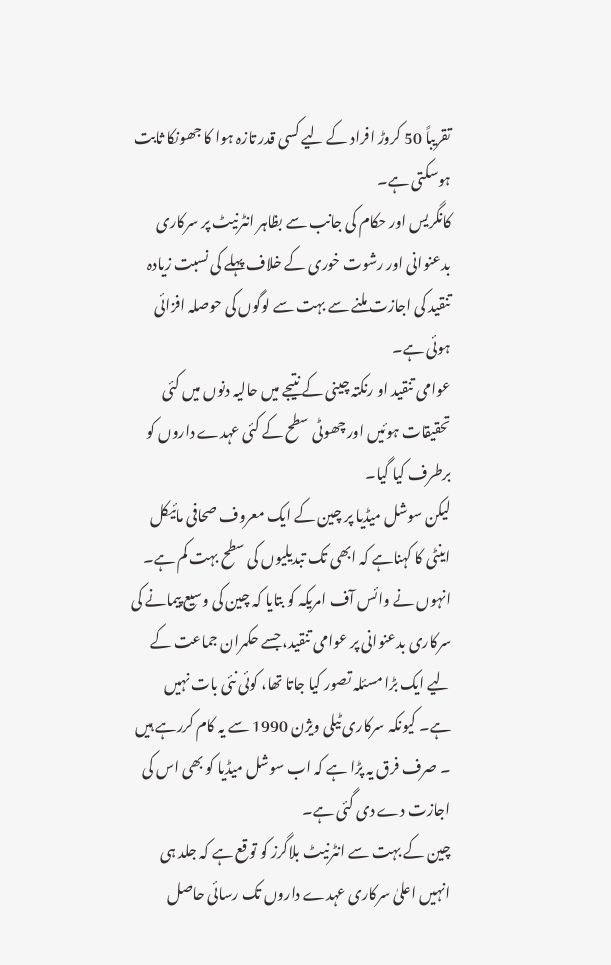تقریباً 50 کروڑ افراد کے لیے کسی قدر تازہ ہوا کا جھونکا ثابت ہوسکتی ہے۔
کانگریس اور حکام کی جانب سے بظاہر انٹرنیٹ پر سرکاری بدعنوانی اور رشوت خوری کے خلاف پہلے کی نسبت زیادہ تنقید کی اجازت ملنے سے بہت سے لوگوں کی حوصلہ افزائی ہوئی ہے۔
عوامی تنقید او رنکتہ چینی کے نتیجے میں حالیہ دنوں میں کئی تحقیقات ہوئیں اور چھوٹی سطح کے کئی عہدے داروں کو برطرف کیا گیا۔
لیکن سوشل میڈیا پر چین کے ایک معروف صحافی مائیکل اینٹی کا کہناہے کہ ابھی تک تبدیلیوں کی سطح بہت کم ہے۔ انہوں نے وائس آف امریکہ کو بتایا کہ چین کی وسیع پیمانے کی سرکاری بدعنوانی پر عوامی تنقید، جسے حکمران جماعت کے لیے ایک بڑا مسئلہ تصور کیا جاتا تھا، کوئی نئی بات نہیں ہے۔ کیونکہ سرکاری ٹیلی ویژن 1990 سے یہ کام کررہے ہیں ۔ صرف فرق یہ پڑا ہے کہ اب سوشل میڈیا کو بھی اس کی اجازت دے دی گئی ہے۔
چین کے بہت سے انٹرنیٹ بلاگرز کو توقع ہے کہ جلد ہی انہیں اعلیٰ سرکاری عہدے داروں تک رسائی حاصل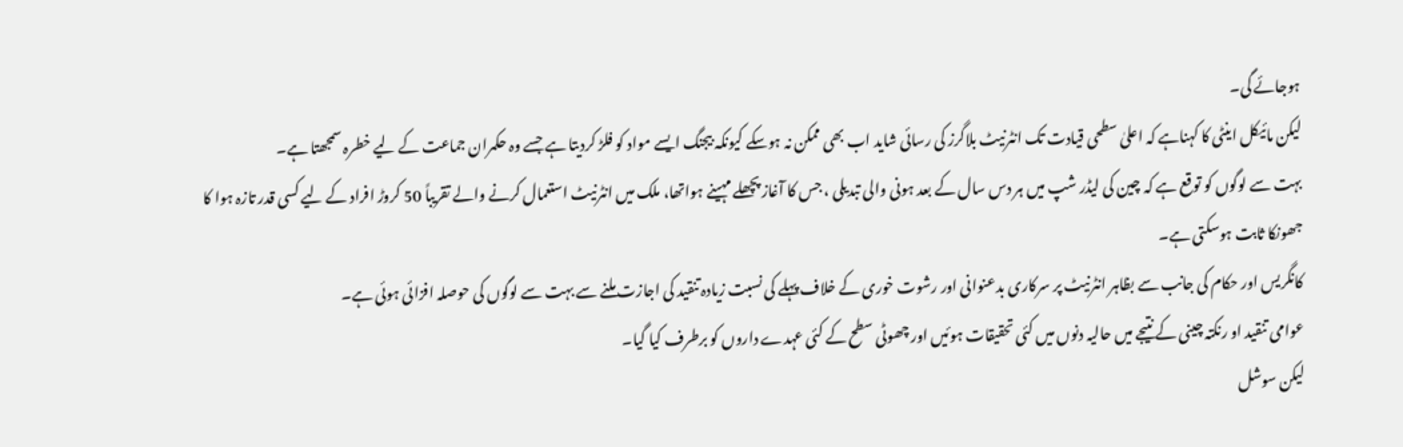ہوجائے گی۔
لیکن مائیکل اینٹی کا کہناہے کہ اعلیٰ سطحی قیادت تک انٹرنیٹ بلاگرز کی رسائی شاید اب بھی ممکن نہ ہوسکے کیونکہ بیجنگ ایسے مواد کو فلڑ کردیتا ہے جسے وہ حکمران جماعت کے لیے خطرہ سمجھتا ہے۔
بہت سے لوگوں کو توقع ہے کہ چین کی لیڈر شپ میں ہر دس سال کے بعد ہونی والی تبدیلی ، جس کا آغاز پچھلے مہینے ہواتھا، ملک میں انٹرنیٹ استعمال کرنے والے تقریباً 50 کروڑ افراد کے لیے کسی قدر تازہ ہوا کا جھونکا ثابت ہوسکتی ہے۔
کانگریس اور حکام کی جانب سے بظاہر انٹرنیٹ پر سرکاری بدعنوانی اور رشوت خوری کے خلاف پہلے کی نسبت زیادہ تنقید کی اجازت ملنے سے بہت سے لوگوں کی حوصلہ افزائی ہوئی ہے۔
عوامی تنقید او رنکتہ چینی کے نتیجے میں حالیہ دنوں میں کئی تحقیقات ہوئیں اور چھوٹی سطح کے کئی عہدے داروں کو برطرف کیا گیا۔
لیکن سوشل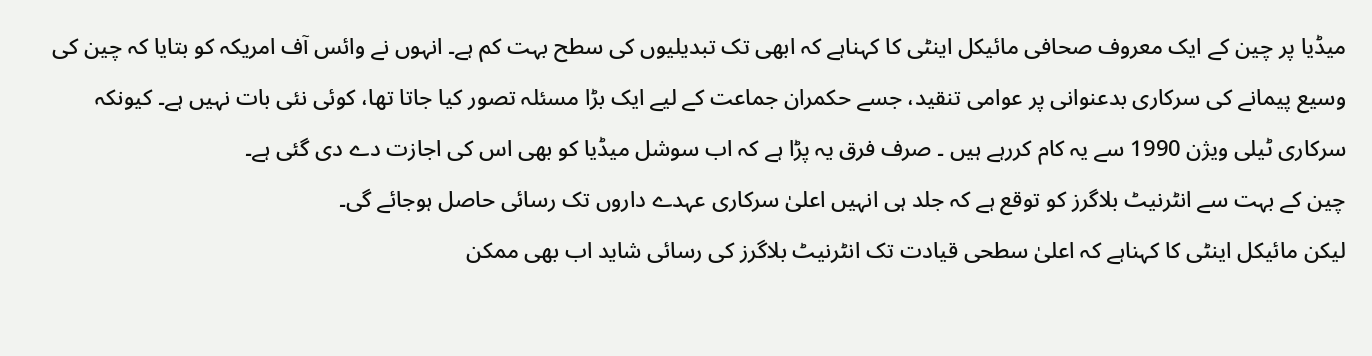میڈیا پر چین کے ایک معروف صحافی مائیکل اینٹی کا کہناہے کہ ابھی تک تبدیلیوں کی سطح بہت کم ہے۔ انہوں نے وائس آف امریکہ کو بتایا کہ چین کی وسیع پیمانے کی سرکاری بدعنوانی پر عوامی تنقید، جسے حکمران جماعت کے لیے ایک بڑا مسئلہ تصور کیا جاتا تھا، کوئی نئی بات نہیں ہے۔ کیونکہ سرکاری ٹیلی ویژن 1990 سے یہ کام کررہے ہیں ۔ صرف فرق یہ پڑا ہے کہ اب سوشل میڈیا کو بھی اس کی اجازت دے دی گئی ہے۔
چین کے بہت سے انٹرنیٹ بلاگرز کو توقع ہے کہ جلد ہی انہیں اعلیٰ سرکاری عہدے داروں تک رسائی حاصل ہوجائے گی۔
لیکن مائیکل اینٹی کا کہناہے کہ اعلیٰ سطحی قیادت تک انٹرنیٹ بلاگرز کی رسائی شاید اب بھی ممکن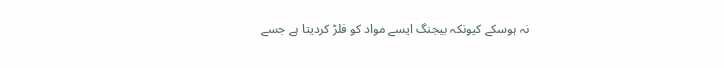نہ ہوسکے کیونکہ بیجنگ ایسے مواد کو فلڑ کردیتا ہے جسے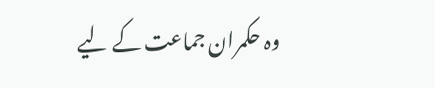وہ حکمران جماعت کے لیے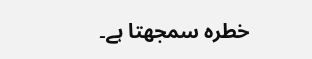خطرہ سمجھتا ہے۔